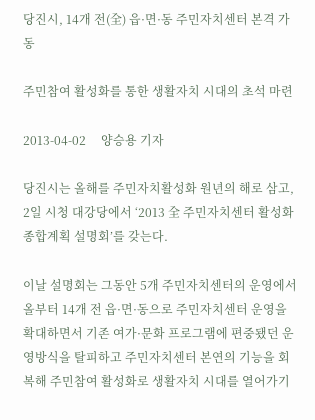당진시, 14개 전(全) 읍·면·동 주민자치센터 본격 가동

주민참여 활성화를 통한 생활자치 시대의 초석 마련

2013-04-02     양승용 기자

당진시는 올해를 주민자치활성화 원년의 해로 삼고, 2일 시청 대강당에서 ‘2013 全 주민자치센터 활성화 종합계획 설명회’를 갖는다.

이날 설명회는 그동안 5개 주민자치센터의 운영에서 올부터 14개 전 읍·면·동으로 주민자치센터 운영을 확대하면서 기존 여가·문화 프로그램에 편중됐던 운영방식을 탈피하고 주민자치센터 본연의 기능을 회복해 주민참여 활성화로 생활자치 시대를 열어가기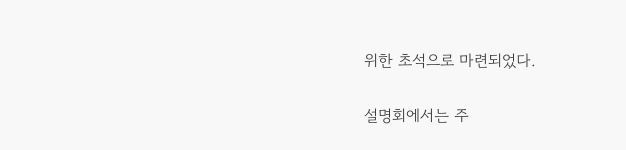위한 초석으로 마련되었다.

설명회에서는 주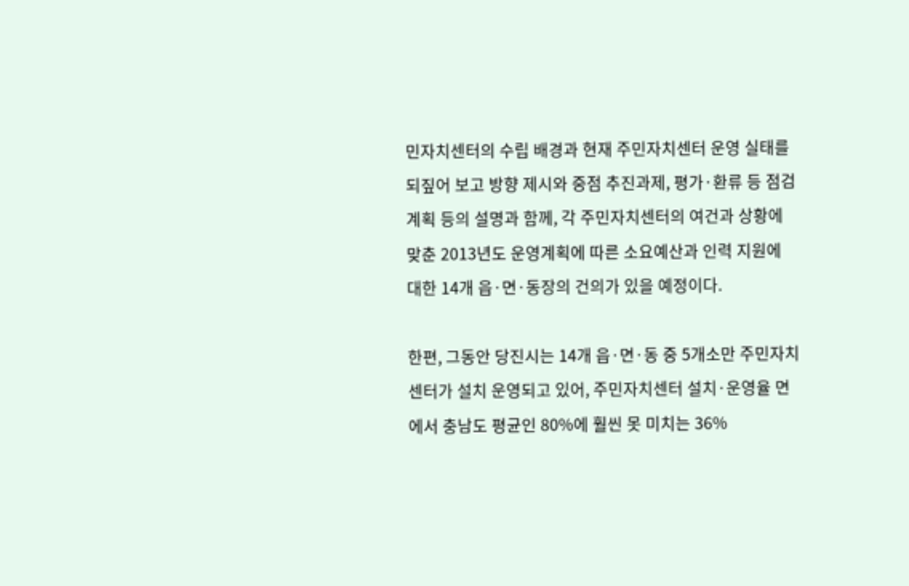민자치센터의 수립 배경과 현재 주민자치센터 운영 실태를 되짚어 보고 방향 제시와 중점 추진과제, 평가·환류 등 점검 계획 등의 설명과 함께, 각 주민자치센터의 여건과 상황에 맞춘 2013년도 운영계획에 따른 소요예산과 인력 지원에 대한 14개 읍·면·동장의 건의가 있을 예정이다.

한편, 그동안 당진시는 14개 읍·면·동 중 5개소만 주민자치센터가 설치 운영되고 있어, 주민자치센터 설치·운영율 면에서 충남도 평균인 80%에 훨씬 못 미치는 36%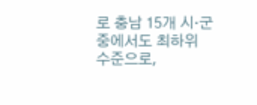로 충남 15개 시·군중에서도 최하위 수준으로,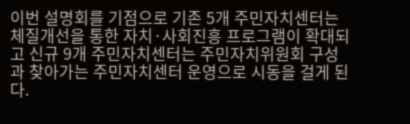이번 설명회를 기점으로 기존 5개 주민자치센터는 체질개선을 통한 자치·사회진흥 프로그램이 확대되고 신규 9개 주민자치센터는 주민자치위원회 구성과 찾아가는 주민자치센터 운영으로 시동을 걸게 된다.